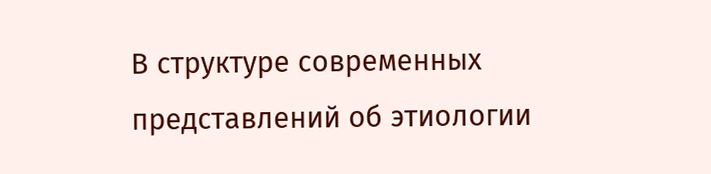В структуре современных представлений об этиологии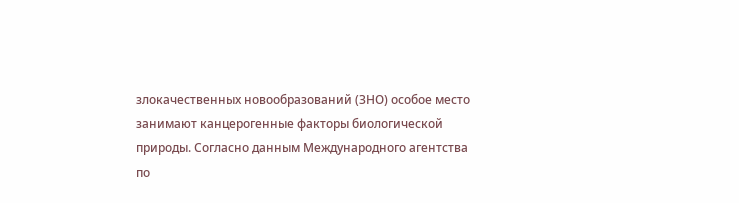злокачественных новообразований (ЗНО) особое место занимают канцерогенные факторы биологической природы. Согласно данным Международного агентства по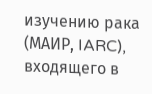изучению рака (МАИР, IARC), входящего в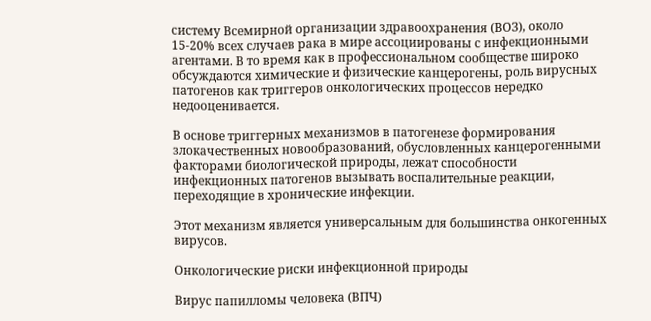систему Всемирной организации здравоохранения (ВОЗ), около 15-20% всех случаев рака в мире ассоциированы с инфекционными агентами. В то время как в профессиональном сообществе широко обсуждаются химические и физические канцерогены, роль вирусных патогенов как триггеров онкологических процессов нередко недооценивается.

В основе триггерных механизмов в патогенезе формирования злокачественных новообразований, обусловленных канцерогенными факторами биологической природы, лежат способности инфекционных патогенов вызывать воспалительные реакции, переходящие в хронические инфекции.

Этот механизм является универсальным для большинства онкогенных вирусов.

Онкологические риски инфекционной природы

Вирус папилломы человека (ВПЧ)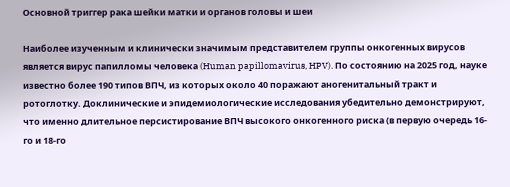Основной триггер рака шейки матки и органов головы и шеи

Наиболее изученным и клинически значимым представителем группы онкогенных вирусов является вирус папилломы человека (Human papillomavirus, HPV). По состоянию на 2025 год, науке известно более 190 типов ВПЧ, из которых около 40 поражают аногенитальный тракт и ротоглотку. Доклинические и эпидемиологические исследования убедительно демонстрируют, что именно длительное персистирование ВПЧ высокого онкогенного риска (в первую очередь 16-го и 18-го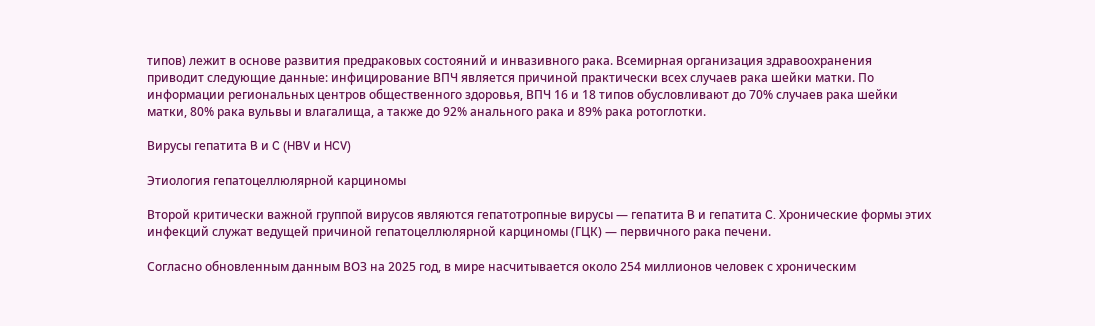типов) лежит в основе развития предраковых состояний и инвазивного рака. Всемирная организация здравоохранения приводит следующие данные: инфицирование ВПЧ является причиной практически всех случаев рака шейки матки. По информации региональных центров общественного здоровья, ВПЧ 16 и 18 типов обусловливают до 70% случаев рака шейки матки, 80% рака вульвы и влагалища, а также до 92% анального рака и 89% рака ротоглотки.

Вирусы гепатита B и C (HBV и HCV)

Этиология гепатоцеллюлярной карциномы

Второй критически важной группой вирусов являются гепатотропные вирусы — гепатита B и гепатита C. Хронические формы этих инфекций служат ведущей причиной гепатоцеллюлярной карциномы (ГЦК) — первичного рака печени.

Согласно обновленным данным ВОЗ на 2025 год, в мире насчитывается около 254 миллионов человек с хроническим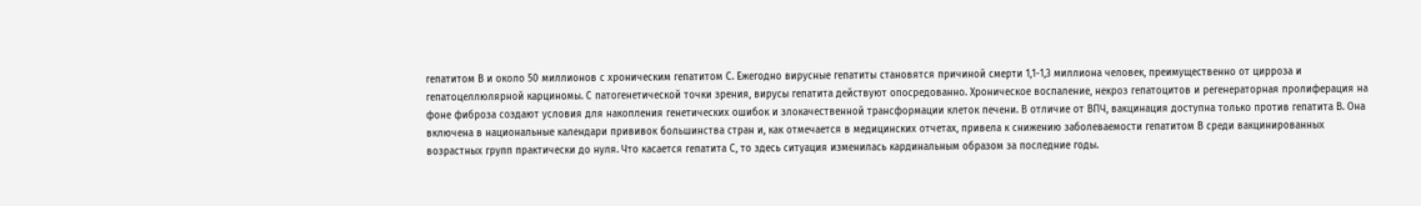гепатитом В и около 50 миллионов с хроническим гепатитом С. Ежегодно вирусные гепатиты становятся причиной смерти 1,1-1,3 миллиона человек, преимущественно от цирроза и гепатоцеллюлярной карциномы. С патогенетической точки зрения, вирусы гепатита действуют опосредованно. Хроническое воспаление, некроз гепатоцитов и регенераторная пролиферация на фоне фиброза создают условия для накопления генетических ошибок и злокачественной трансформации клеток печени. В отличие от ВПЧ, вакцинация доступна только против гепатита B. Она включена в национальные календари прививок большинства стран и, как отмечается в медицинских отчетах, привела к снижению заболеваемости гепатитом В среди вакцинированных возрастных групп практически до нуля. Что касается гепатита С, то здесь ситуация изменилась кардинальным образом за последние годы.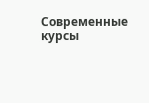Современные курсы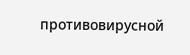противовирусной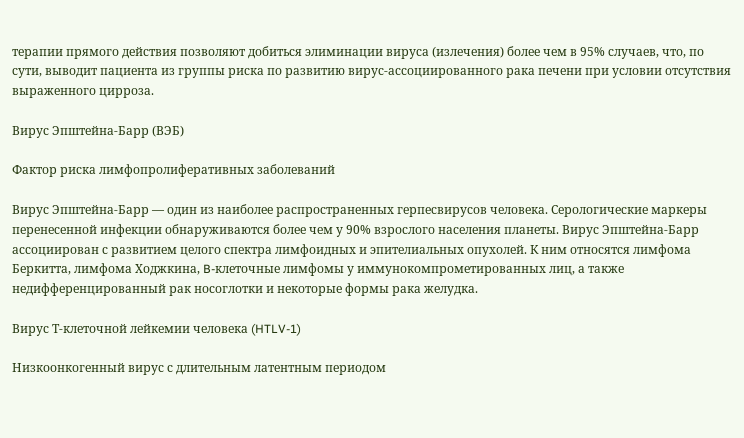терапии прямого действия позволяют добиться элиминации вируса (излечения) более чем в 95% случаев, что, по сути, выводит пациента из группы риска по развитию вирус-ассоциированного рака печени при условии отсутствия выраженного цирроза.

Вирус Эпштейна-Барр (ВЭБ)

Фактор риска лимфопролиферативных заболеваний

Вирус Эпштейна-Барр — один из наиболее распространенных герпесвирусов человека. Серологические маркеры перенесенной инфекции обнаруживаются более чем у 90% взрослого населения планеты. Вирус Эпштейна-Барр ассоциирован с развитием целого спектра лимфоидных и эпителиальных опухолей. К ним относятся лимфома Беркитта, лимфома Ходжкина, B-клеточные лимфомы у иммунокомпрометированных лиц, а также недифференцированный рак носоглотки и некоторые формы рака желудка.

Вирус Т-клеточной лейкемии человека (HTLV-1)

Низкоонкогенный вирус с длительным латентным периодом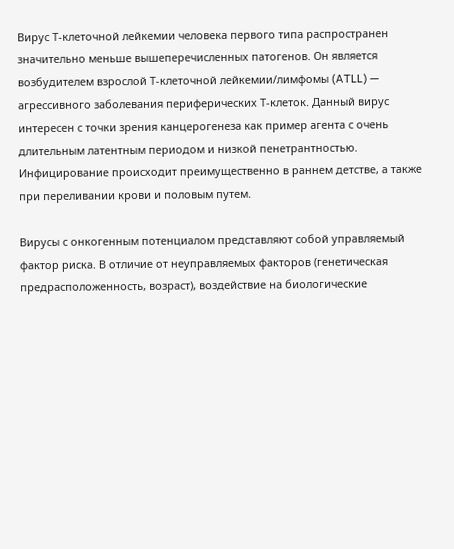Вирус Т-клеточной лейкемии человека первого типа распространен значительно меньше вышеперечисленных патогенов. Он является возбудителем взрослой Т-клеточной лейкемии/лимфомы (ATLL) — агрессивного заболевания периферических Т-клеток. Данный вирус интересен с точки зрения канцерогенеза как пример агента с очень длительным латентным периодом и низкой пенетрантностью. Инфицирование происходит преимущественно в раннем детстве, а также при переливании крови и половым путем.

Вирусы с онкогенным потенциалом представляют собой управляемый фактор риска. В отличие от неуправляемых факторов (генетическая предрасположенность, возраст), воздействие на биологические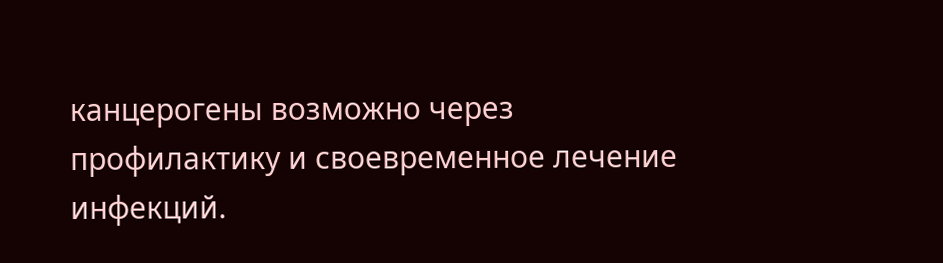канцерогены возможно через профилактику и своевременное лечение инфекций.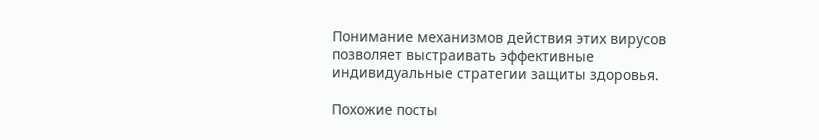Понимание механизмов действия этих вирусов позволяет выстраивать эффективные индивидуальные стратегии защиты здоровья.

Похожие посты